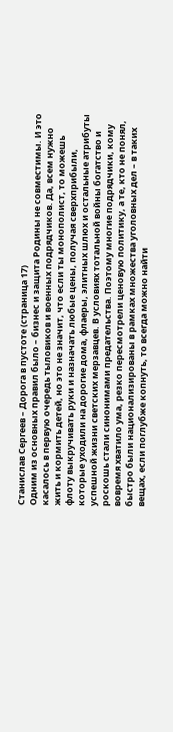Станислав Сергеев – Дорога в пустоте (страница 17)
Одним из основных правил было – бизнес и защита Родины не совместимы. И это касалось в первую очередь тыловиков и военных подрядчиков. Да, всем нужно жить и кормить детей, но это не значит, что если ты монополист, то можешь флоту выкручивать руки и назначать любые цены, получая сверхприбыли, которые уходили на дорогие дома, флаеры, элитных шлюх и остальные атрибуты успешной жизни светских мерзавцев. В условиях тотальной войны богатство и роскошь стали синонимами предательства. Поэтому многие подрядчики, кому вовремя хватило ума, резко пересмотрели ценовую политику, а те, кто не понял, быстро были национализированы в рамках множества уголовных дел – в таких вещах, если поглубже копнуть, то всегда можно найти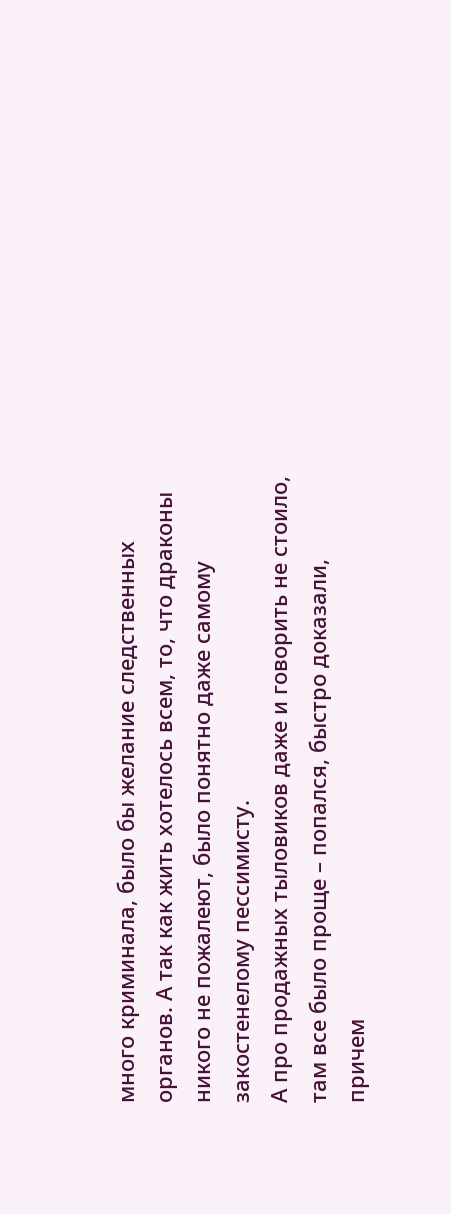много криминала, было бы желание следственных органов. А так как жить хотелось всем, то, что драконы никого не пожалеют, было понятно даже самому закостенелому пессимисту.
А про продажных тыловиков даже и говорить не стоило, там все было проще – попался, быстро доказали, причем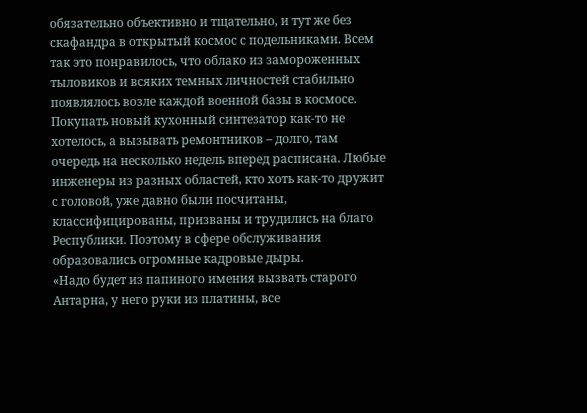обязательно объективно и тщательно, и тут же без скафандра в открытый космос с подельниками. Всем так это понравилось, что облако из замороженных тыловиков и всяких темных личностей стабильно появлялось возле каждой военной базы в космосе.
Покупать новый кухонный синтезатор как-то не хотелось, а вызывать ремонтников – долго, там очередь на несколько недель вперед расписана. Любые инженеры из разных областей, кто хоть как-то дружит с головой, уже давно были посчитаны, классифицированы, призваны и трудились на благо Республики. Поэтому в сфере обслуживания образовались огромные кадровые дыры.
«Надо будет из папиного имения вызвать старого Антарна, у него руки из платины, все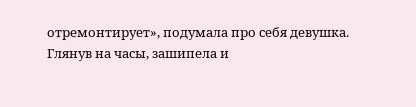отремонтирует», подумала про себя девушка. Глянув на часы, зашипела и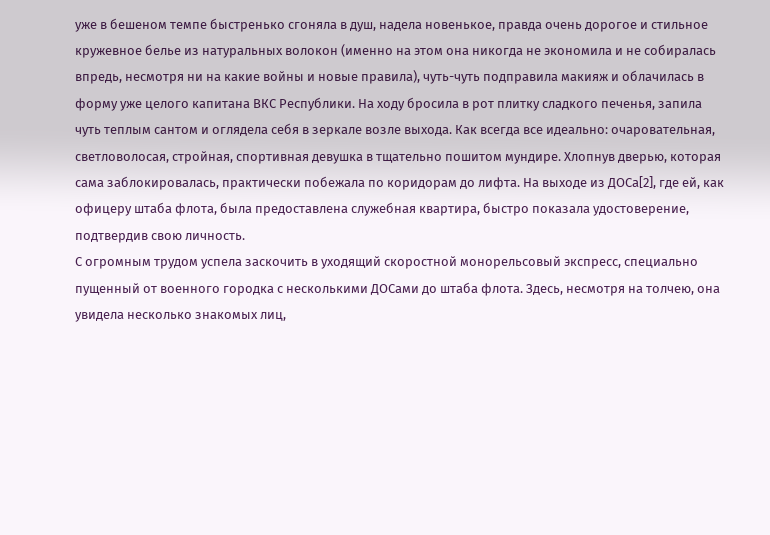уже в бешеном темпе быстренько сгоняла в душ, надела новенькое, правда очень дорогое и стильное кружевное белье из натуральных волокон (именно на этом она никогда не экономила и не собиралась впредь, несмотря ни на какие войны и новые правила), чуть-чуть подправила макияж и облачилась в форму уже целого капитана ВКС Республики. На ходу бросила в рот плитку сладкого печенья, запила чуть теплым сантом и оглядела себя в зеркале возле выхода. Как всегда все идеально: очаровательная, светловолосая, стройная, спортивная девушка в тщательно пошитом мундире. Хлопнув дверью, которая сама заблокировалась, практически побежала по коридорам до лифта. На выходе из ДОСа[2], где ей, как офицеру штаба флота, была предоставлена служебная квартира, быстро показала удостоверение, подтвердив свою личность.
С огромным трудом успела заскочить в уходящий скоростной монорельсовый экспресс, специально пущенный от военного городка с несколькими ДОСами до штаба флота. Здесь, несмотря на толчею, она увидела несколько знакомых лиц,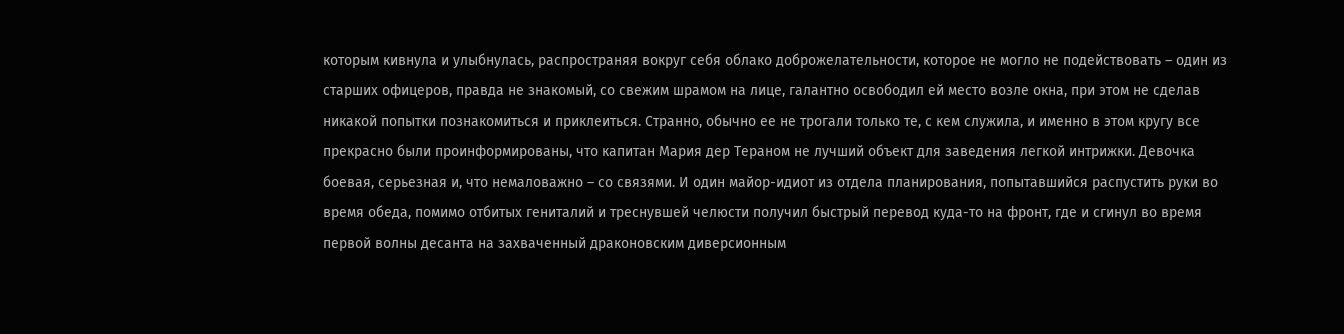которым кивнула и улыбнулась, распространяя вокруг себя облако доброжелательности, которое не могло не подействовать – один из старших офицеров, правда не знакомый, со свежим шрамом на лице, галантно освободил ей место возле окна, при этом не сделав никакой попытки познакомиться и приклеиться. Странно, обычно ее не трогали только те, с кем служила, и именно в этом кругу все прекрасно были проинформированы, что капитан Мария дер Тераном не лучший объект для заведения легкой интрижки. Девочка боевая, серьезная и, что немаловажно – со связями. И один майор-идиот из отдела планирования, попытавшийся распустить руки во время обеда, помимо отбитых гениталий и треснувшей челюсти получил быстрый перевод куда-то на фронт, где и сгинул во время первой волны десанта на захваченный драконовским диверсионным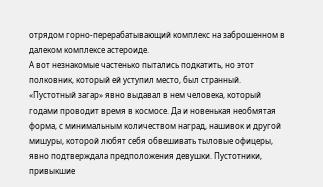отрядом горно-перерабатывающий комплекс на заброшенном в далеком комплексе астероиде.
А вот незнакомые частенько пытались подкатить, но этот полковник, который ей уступил место, был странный. «Пустотный загар» явно выдавал в нем человека, который годами проводит время в космосе. Да и новенькая необмятая форма, с минимальным количеством наград, нашивок и другой мишуры, которой любят себя обвешивать тыловые офицеры, явно подтверждала предположения девушки. Пустотники, привыкшие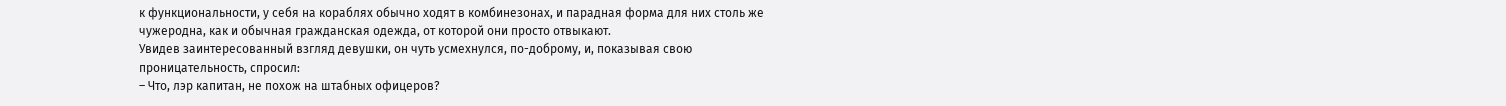к функциональности, у себя на кораблях обычно ходят в комбинезонах, и парадная форма для них столь же чужеродна, как и обычная гражданская одежда, от которой они просто отвыкают.
Увидев заинтересованный взгляд девушки, он чуть усмехнулся, по-доброму, и, показывая свою проницательность, спросил:
– Что, лэр капитан, не похож на штабных офицеров?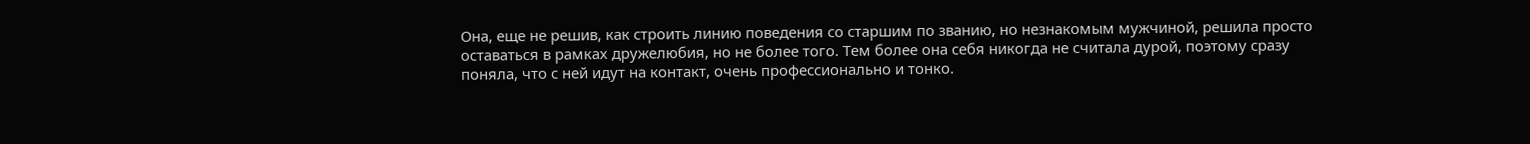Она, еще не решив, как строить линию поведения со старшим по званию, но незнакомым мужчиной, решила просто оставаться в рамках дружелюбия, но не более того. Тем более она себя никогда не считала дурой, поэтому сразу поняла, что с ней идут на контакт, очень профессионально и тонко.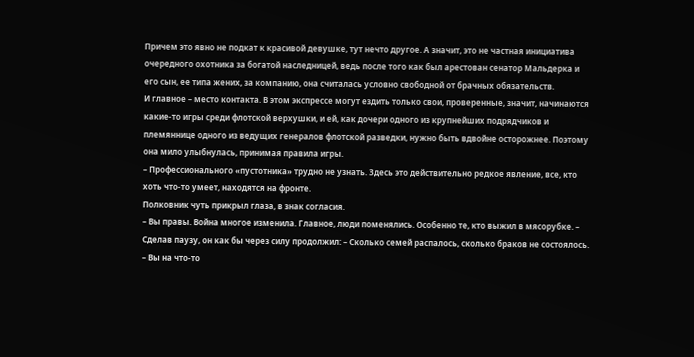Причем это явно не подкат к красивой девушке, тут нечто другое. А значит, это не частная инициатива очередного охотника за богатой наследницей, ведь после того как был арестован сенатор Мальдерка и его сын, ее типа жених, за компанию, она считалась условно свободной от брачных обязательств.
И главное – место контакта. В этом экспрессе могут ездить только свои, проверенные, значит, начинаются какие-то игры среди флотской верхушки, и ей, как дочери одного из крупнейших подрядчиков и племяннице одного из ведущих генералов флотской разведки, нужно быть вдвойне осторожнее. Поэтому она мило улыбнулась, принимая правила игры.
– Профессионального «пустотника» трудно не узнать. Здесь это действительно редкое явление, все, кто хоть что-то умеет, находятся на фронте.
Полковник чуть прикрыл глаза, в знак согласия.
– Вы правы. Война многое изменила. Главное, люди поменялись. Особенно те, кто выжил в мясорубке. – Сделав паузу, он как бы через силу продолжил: – Сколько семей распалось, сколько браков не состоялось.
– Вы на что-то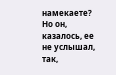намекаете?
Но он, казалось, ее не услышал, так,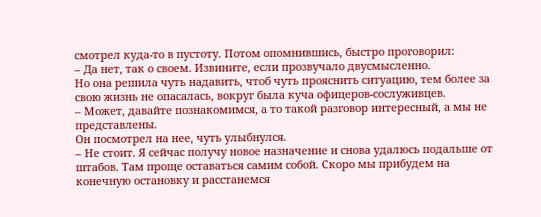смотрел куда-то в пустоту. Потом опомнившись, быстро проговорил:
– Да нет, так о своем. Извините, если прозвучало двусмысленно.
Но она решила чуть надавить, чтоб чуть прояснить ситуацию, тем более за свою жизнь не опасалась, вокруг была куча офицеров-сослуживцев.
– Может, давайте познакомимся, а то такой разговор интересный, а мы не представлены.
Он посмотрел на нее, чуть улыбнулся.
– Не стоит. Я сейчас получу новое назначение и снова удалюсь подальше от штабов. Там проще оставаться самим собой. Скоро мы прибудем на конечную остановку и расстанемся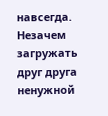навсегда. Незачем загружать друг друга ненужной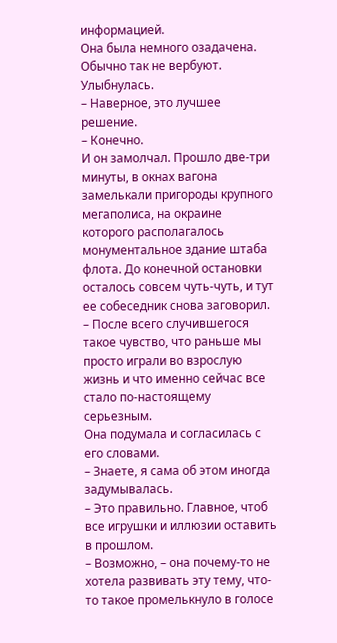информацией.
Она была немного озадачена. Обычно так не вербуют. Улыбнулась.
– Наверное, это лучшее решение.
– Конечно.
И он замолчал. Прошло две-три минуты, в окнах вагона замелькали пригороды крупного мегаполиса, на окраине которого располагалось монументальное здание штаба флота. До конечной остановки осталось совсем чуть-чуть, и тут ее собеседник снова заговорил.
– После всего случившегося такое чувство, что раньше мы просто играли во взрослую жизнь и что именно сейчас все стало по-настоящему серьезным.
Она подумала и согласилась с его словами.
– Знаете, я сама об этом иногда задумывалась.
– Это правильно. Главное, чтоб все игрушки и иллюзии оставить в прошлом.
– Возможно, – она почему-то не хотела развивать эту тему, что-то такое промелькнуло в голосе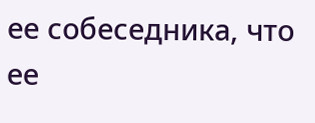ее собеседника, что ее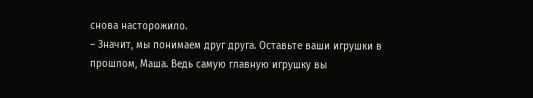снова насторожило.
– Значит, мы понимаем друг друга. Оставьте ваши игрушки в прошлом, Маша. Ведь самую главную игрушку вы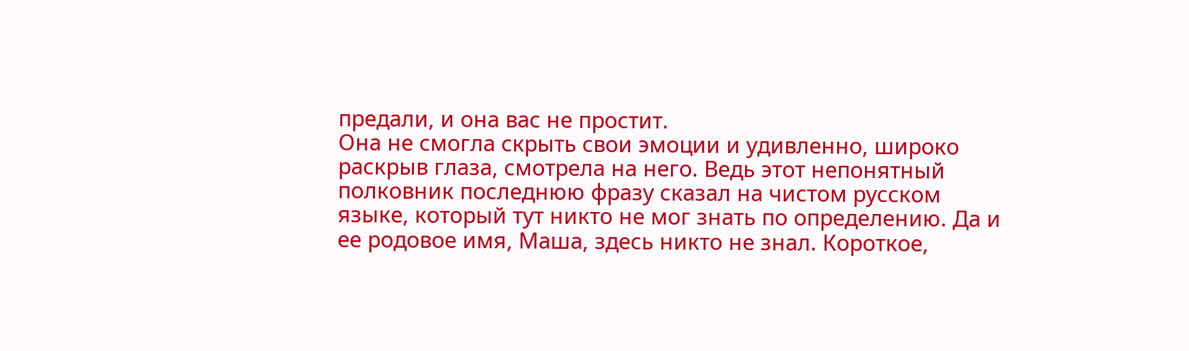предали, и она вас не простит.
Она не смогла скрыть свои эмоции и удивленно, широко раскрыв глаза, смотрела на него. Ведь этот непонятный полковник последнюю фразу сказал на чистом русском языке, который тут никто не мог знать по определению. Да и ее родовое имя, Маша, здесь никто не знал. Короткое,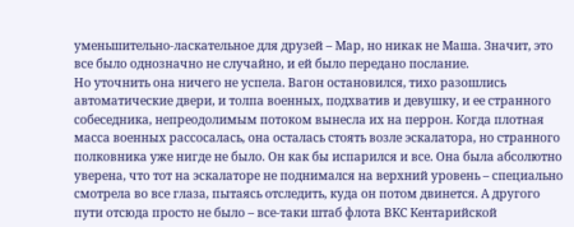уменьшительно-ласкательное для друзей – Мар, но никак не Маша. Значит, это все было однозначно не случайно, и ей было передано послание.
Но уточнить она ничего не успела. Вагон остановился, тихо разошлись автоматические двери, и толпа военных, подхватив и девушку, и ее странного собеседника, непреодолимым потоком вынесла их на перрон. Когда плотная масса военных рассосалась, она осталась стоять возле эскалатора, но странного полковника уже нигде не было. Он как бы испарился и все. Она была абсолютно уверена, что тот на эскалаторе не поднимался на верхний уровень – специально смотрела во все глаза, пытаясь отследить, куда он потом двинется. А другого пути отсюда просто не было – все-таки штаб флота ВКС Кентарийской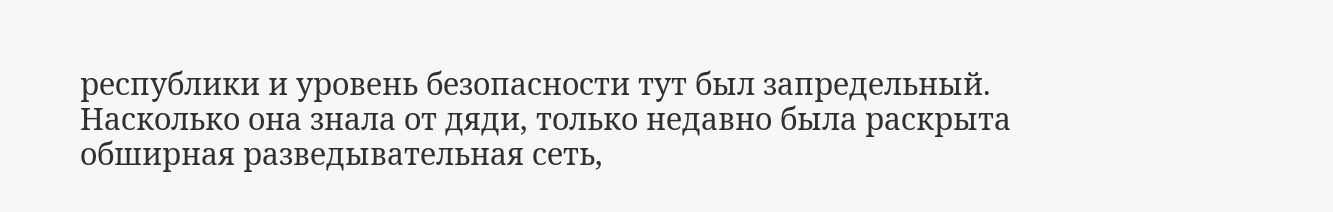республики и уровень безопасности тут был запредельный. Насколько она знала от дяди, только недавно была раскрыта обширная разведывательная сеть,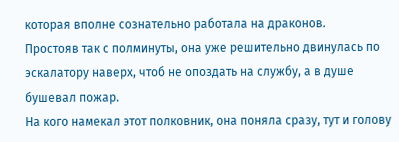которая вполне сознательно работала на драконов.
Простояв так с полминуты, она уже решительно двинулась по эскалатору наверх, чтоб не опоздать на службу, а в душе бушевал пожар.
На кого намекал этот полковник, она поняла сразу, тут и голову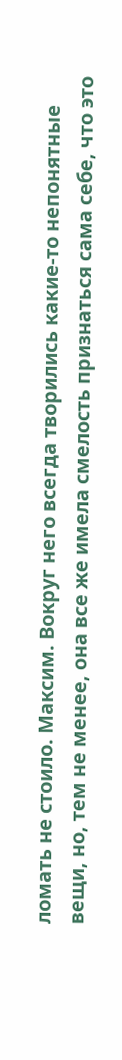ломать не стоило. Максим. Вокруг него всегда творились какие-то непонятные вещи, но, тем не менее, она все же имела смелость признаться сама себе, что это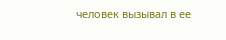человек вызывал в ее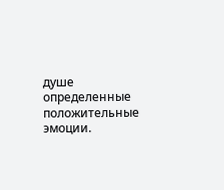душе определенные положительные эмоции.